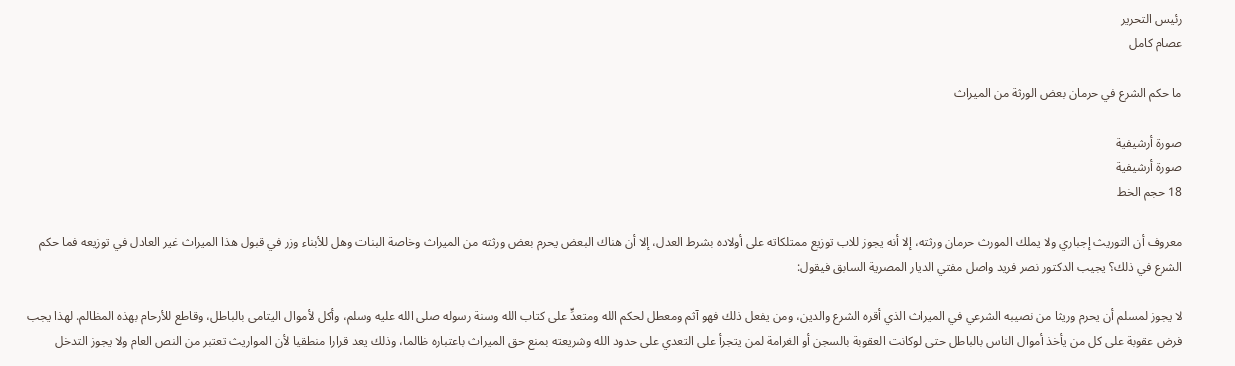رئيس التحرير
عصام كامل

ما حكم الشرع في حرمان بعض الورثة من الميراث

صورة أرشيفية
صورة أرشيفية
18 حجم الخط

معروف أن التوريث إجباري ولا يملك المورث حرمان ورثته، إلا أنه يجوز للاب توزيع ممتلكاته على أولاده بشرط العدل، إلا أن هناك البعض يحرم بعض ورثته من الميراث وخاصة البنات وهل للأبناء وزر في قبول هذا الميراث غير العادل في توزيعه فما حكم الشرع في ذلك؟ يجيب الدكتور نصر فريد واصل مفتي الديار المصرية السابق فيقول:

لا يجوز لمسلم أن يحرم وريثا من نصيبه الشرعي في الميراث الذي أقره الشرع والدين، ومن يفعل ذلك فهو آثم ومعطل لحكم الله ومتعدٍّ على كتاب الله وسنة رسوله صلى الله عليه وسلم، وأكل لأموال اليتامى بالباطل، وقاطع للأرحام بهذه المظالم. لهذا يجب فرض عقوبة على كل من يأخذ أموال الناس بالباطل حتى لوكانت العقوبة بالسجن أو الغرامة لمن يتجرأ على التعدي على حدود الله وشريعته بمنع حق الميراث باعتباره ظالما، وذلك يعد قرارا منطقيا لأن المواريث تعتبر من النص العام ولا يجوز التدخل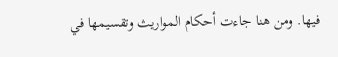فيها. ومن هنا جاءت أحكام المواريث وتقسيمها في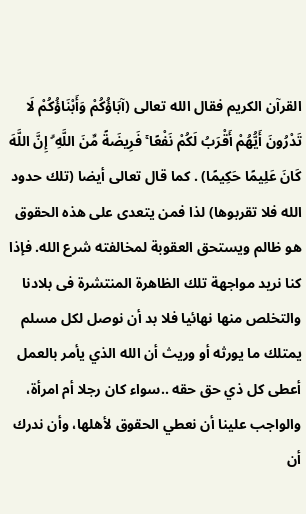القرآن الكريم فقال الله تعالى (آبَاؤُكُمْ وَأَبْنَاؤُكُمْ لَا تَدْرُونَ أَيُّهُمْ أَقْرَبُ لَكُمْ نَفْعًا ۚ فَرِيضَةً مِّنَ اللَّهِ ۗ إِنَّ اللَّهَ كَانَ عَلِيمًا حَكِيمًا) . كما قال تعالى أيضا (تلك حدود الله فلا تقربوها) لذا فمن يتعدى على هذه الحقوق هو ظالم ويستحق العقوبة لمخالفته شرع الله. فإذا كنا نريد مواجهة تلك الظاهرة المنتشرة فى بلادنا والتخلص منها نهائيا فلا بد أن نوصل لكل مسلم يمتلك ما يورثه أو وريث أن الله الذي يأمر بالعمل أعطى كل ذي حق حقه ..سواء كان رجلا أم امرأة، والواجب علينا أن نعطي الحقوق لأهلها، وأن ندرك أن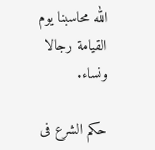الله محاسبنا يوم القيامة رجالا ونساء.

حكم الشرع فى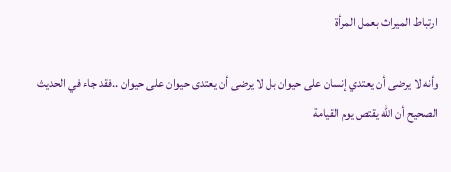ارتباط الميراث بعمل المرأة

وأنه لا يرضى أن يعتدي إنسان على حيوان بل لا يرضى أن يعتدى حيوان على حيوان ..فقد جاء في الحديث الصحيح أن الله يقتص يوم القيامة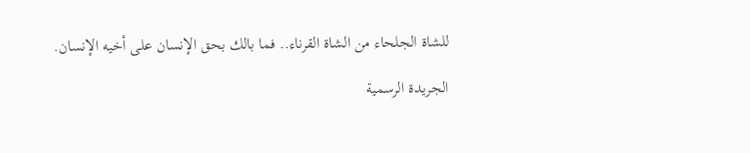للشاة الجلحاء من الشاة القرناء.. فما بالك بحق الإنسان على أخيه الإنسان.

الجريدة الرسمية